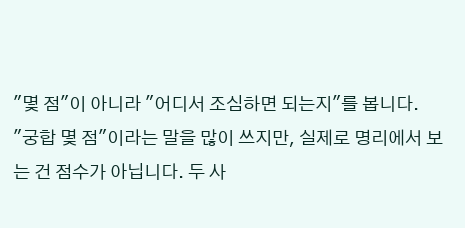"몇 점"이 아니라 "어디서 조심하면 되는지"를 봅니다.
"궁합 몇 점"이라는 말을 많이 쓰지만, 실제로 명리에서 보는 건 점수가 아닙니다. 두 사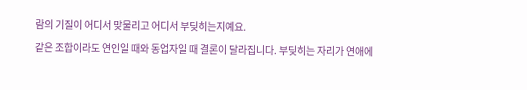람의 기질이 어디서 맞물리고 어디서 부딪히는지예요.
같은 조합이라도 연인일 때와 동업자일 때 결론이 달라집니다. 부딪히는 자리가 연애에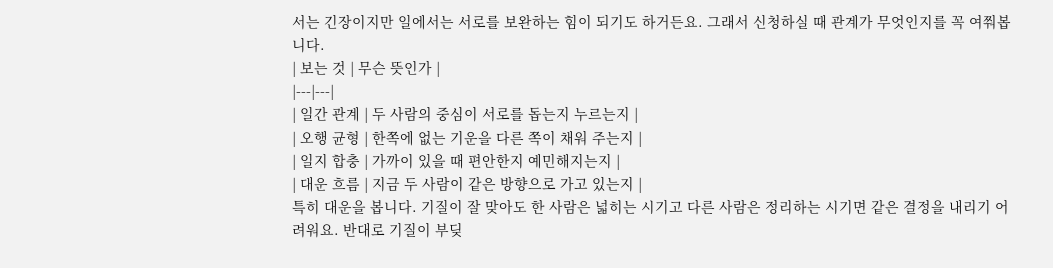서는 긴장이지만 일에서는 서로를 보완하는 힘이 되기도 하거든요. 그래서 신청하실 때 관계가 무엇인지를 꼭 여쭤봅니다.
| 보는 것 | 무슨 뜻인가 |
|---|---|
| 일간 관계 | 두 사람의 중심이 서로를 돕는지 누르는지 |
| 오행 균형 | 한쪽에 없는 기운을 다른 쪽이 채워 주는지 |
| 일지 합충 | 가까이 있을 때 편안한지 예민해지는지 |
| 대운 흐름 | 지금 두 사람이 같은 방향으로 가고 있는지 |
특히 대운을 봅니다. 기질이 잘 맞아도 한 사람은 넓히는 시기고 다른 사람은 정리하는 시기면 같은 결정을 내리기 어려워요. 반대로 기질이 부딪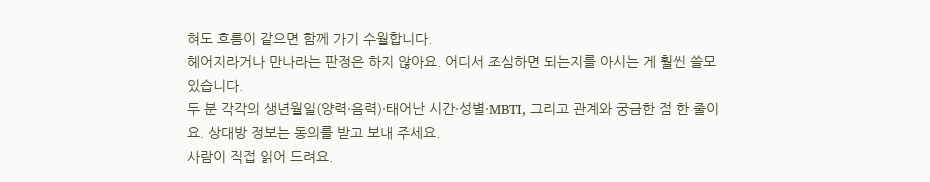혀도 흐름이 같으면 함께 가기 수월합니다.
헤어지라거나 만나라는 판정은 하지 않아요. 어디서 조심하면 되는지를 아시는 게 훨씬 쓸모 있습니다.
두 분 각각의 생년월일(양력·음력)·태어난 시간·성별·MBTI, 그리고 관계와 궁금한 점 한 줄이요. 상대방 정보는 동의를 받고 보내 주세요.
사람이 직접 읽어 드려요.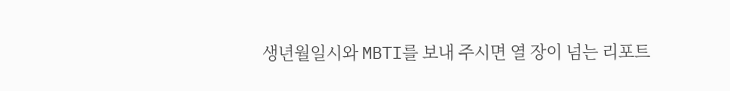생년월일시와 MBTI를 보내 주시면 열 장이 넘는 리포트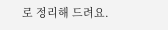로 정리해 드려요.